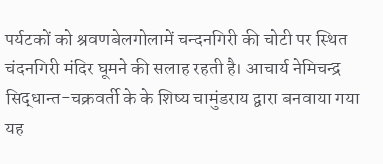पर्यटकों को श्रवणबेलगोलामें चन्दनगिरी की चोटी पर स्थित चंदनगिरी मंदिर घूमने की सलाह रहती है। आचार्य नेमिचन्द्र सिद्धान्त-चक्रवर्ती के के शिष्य चामुंडराय द्वारा बनवाया गया यह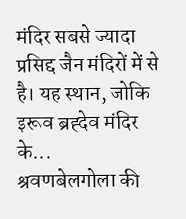मंदिर सबसे ज्यादा प्रसिद्द जैन मंदिरों में से है। यह स्थान, जोकि इरूव ब्रह्देव मंदिर के...
श्रवणबेलगोला की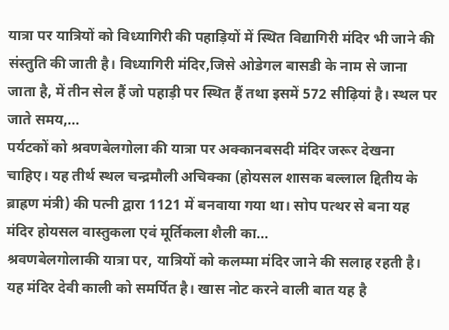यात्रा पर यात्रियों को विध्यागिरी की पहाड़ियों में स्थित विद्यागिरी मंदिर भी जाने की संस्तुति की जाती है। विध्यागिरी मंदिर,जिसे ओडेगल बासडी के नाम से जाना जाता है, में तीन सेल हैं जो पहाड़ी पर स्थित हैं तथा इसमें 572 सीढ़ियां है। स्थल पर जाते समय,...
पर्यटकों को श्रवणबेलगोला की यात्रा पर अक्कानबसदी मंदिर जरूर देखना चाहिए। यह तीर्थ स्थल चन्द्रमौली अचिक्का (होयसल शासक बल्लाल द्दितीय के ब्राह्रण मंत्री) की पत्नी द्वारा 1121 में बनवाया गया था। सोप पत्थर से बना यह मंदिर होयसल वास्तुकला एवं मूर्तिकला शैली का...
श्रवणबेलगोलाकी यात्रा पर, यात्रियों को कलम्मा मंदिर जाने की सलाह रहती है। यह मंदिर देवी काली को समर्पित है। खास नोट करने वाली बात यह है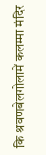कि श्रवणबेलगोलामें कलम्मा मंदिर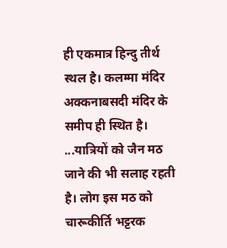ही एकमात्र हिन्दु तीर्थ स्थल है। कलम्मा मंदिर अक्कनाबसदी मंदिर के समीप ही स्थित है।
...यात्रियों को जैन मठ जाने की भी सलाह रहती है। लोग इस मठ को चारूकीर्ति भट्टरक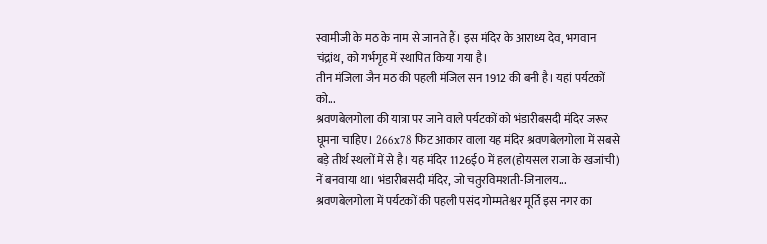स्वामीजी के मठ के नाम से जानते हैं। इस मंदिर के आराध्य देव, भगवान चंद्रांथ, को गर्भगृह में स्थापित किया गया है।
तीन मंजिला जैन मठ की पहली मंजिल सन 1912 की बनी है। यहां पर्यटकों को...
श्रवणबेलगोला की यात्रा पर जाने वाले पर्यटकों को भंडारीबसदी मंदिर जरूर घूमना चाहिए। 266x78 फिट आकार वाला यह मंदिर श्रवणबेलगोला में सबसे बड़े तीर्थ स्थलों में से है। यह मंदिर 1126ई0 में हल(होयसल राजा के खजांची) नें बनवाया था। भंडारीबसदी मंदिर, जो चतुरविमशती-जिनालय...
श्रवणबेलगोला में पर्यटकों की पहली पसंद गोम्मतेश्वर मूर्ति इस नगर का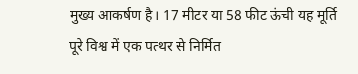मुख्य आकर्षण है। 17 मीटर या 58 फीट ऊंची यह मूर्ति पूरे विश्व में एक पत्थर से निर्मित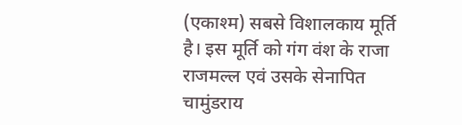(एकाश्म) सबसे विशालकाय मूर्ति है। इस मूर्ति को गंग वंश के राजा राजमल्ल एवं उसके सेनापित चामुंडराय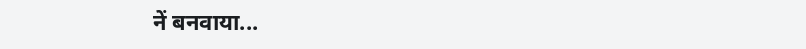नें बनवाया...